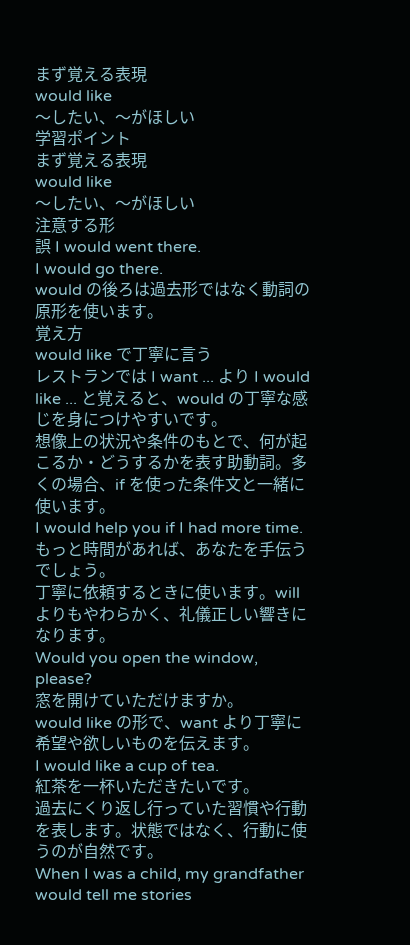まず覚える表現
would like
〜したい、〜がほしい
学習ポイント
まず覚える表現
would like
〜したい、〜がほしい
注意する形
誤 I would went there.
I would go there.
would の後ろは過去形ではなく動詞の原形を使います。
覚え方
would like で丁寧に言う
レストランでは I want ... より I would like ... と覚えると、would の丁寧な感じを身につけやすいです。
想像上の状況や条件のもとで、何が起こるか・どうするかを表す助動詞。多くの場合、if を使った条件文と一緒に使います。
I would help you if I had more time.
もっと時間があれば、あなたを手伝うでしょう。
丁寧に依頼するときに使います。will よりもやわらかく、礼儀正しい響きになります。
Would you open the window, please?
窓を開けていただけますか。
would like の形で、want より丁寧に希望や欲しいものを伝えます。
I would like a cup of tea.
紅茶を一杯いただきたいです。
過去にくり返し行っていた習慣や行動を表します。状態ではなく、行動に使うのが自然です。
When I was a child, my grandfather would tell me stories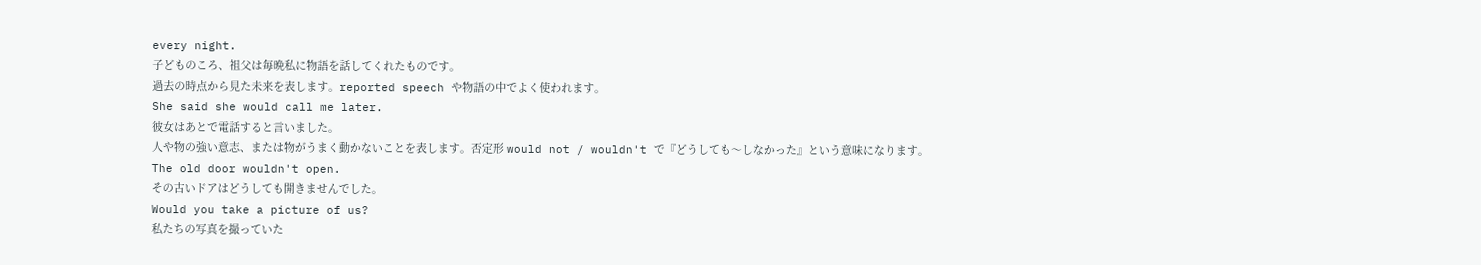every night.
子どものころ、祖父は毎晩私に物語を話してくれたものです。
過去の時点から見た未来を表します。reported speech や物語の中でよく使われます。
She said she would call me later.
彼女はあとで電話すると言いました。
人や物の強い意志、または物がうまく動かないことを表します。否定形 would not / wouldn't で『どうしても〜しなかった』という意味になります。
The old door wouldn't open.
その古いドアはどうしても開きませんでした。
Would you take a picture of us?
私たちの写真を撮っていた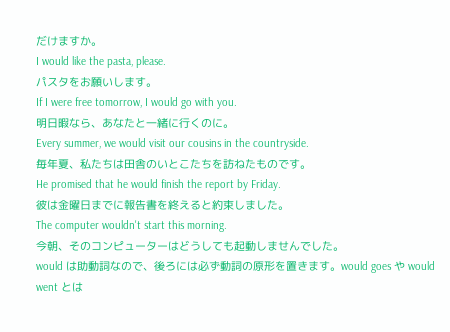だけますか。
I would like the pasta, please.
パスタをお願いします。
If I were free tomorrow, I would go with you.
明日暇なら、あなたと一緒に行くのに。
Every summer, we would visit our cousins in the countryside.
毎年夏、私たちは田舎のいとこたちを訪ねたものです。
He promised that he would finish the report by Friday.
彼は金曜日までに報告書を終えると約束しました。
The computer wouldn't start this morning.
今朝、そのコンピューターはどうしても起動しませんでした。
would は助動詞なので、後ろには必ず動詞の原形を置きます。would goes や would went とは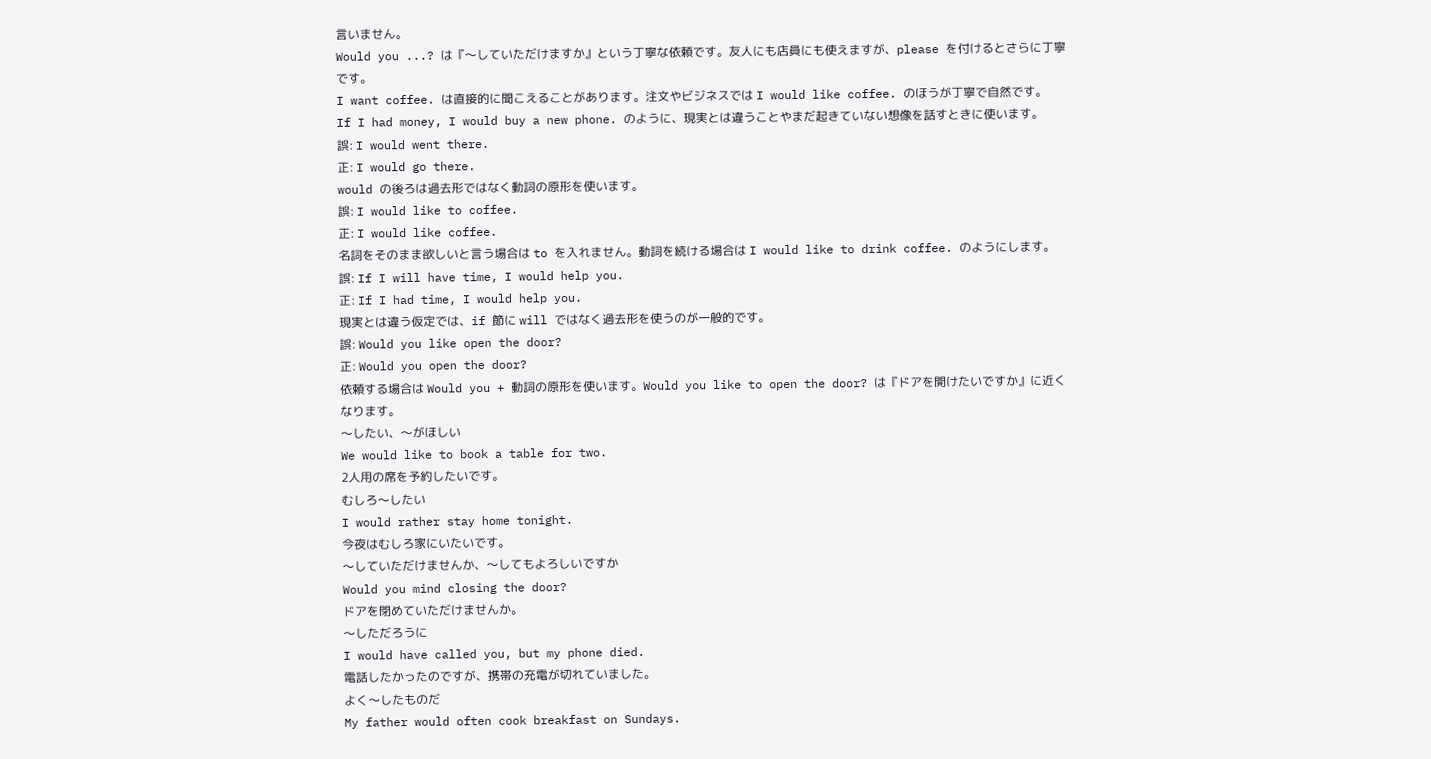言いません。
Would you ...? は『〜していただけますか』という丁寧な依頼です。友人にも店員にも使えますが、please を付けるとさらに丁寧です。
I want coffee. は直接的に聞こえることがあります。注文やビジネスでは I would like coffee. のほうが丁寧で自然です。
If I had money, I would buy a new phone. のように、現実とは違うことやまだ起きていない想像を話すときに使います。
誤: I would went there.
正: I would go there.
would の後ろは過去形ではなく動詞の原形を使います。
誤: I would like to coffee.
正: I would like coffee.
名詞をそのまま欲しいと言う場合は to を入れません。動詞を続ける場合は I would like to drink coffee. のようにします。
誤: If I will have time, I would help you.
正: If I had time, I would help you.
現実とは違う仮定では、if 節に will ではなく過去形を使うのが一般的です。
誤: Would you like open the door?
正: Would you open the door?
依頼する場合は Would you + 動詞の原形を使います。Would you like to open the door? は『ドアを開けたいですか』に近くなります。
〜したい、〜がほしい
We would like to book a table for two.
2人用の席を予約したいです。
むしろ〜したい
I would rather stay home tonight.
今夜はむしろ家にいたいです。
〜していただけませんか、〜してもよろしいですか
Would you mind closing the door?
ドアを閉めていただけませんか。
〜しただろうに
I would have called you, but my phone died.
電話したかったのですが、携帯の充電が切れていました。
よく〜したものだ
My father would often cook breakfast on Sundays.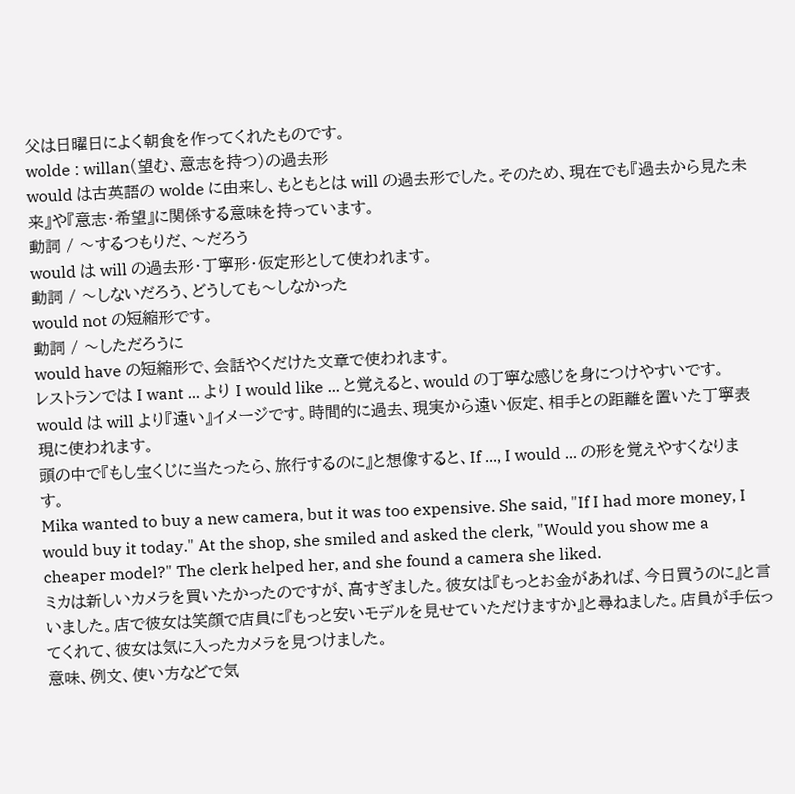父は日曜日によく朝食を作ってくれたものです。
wolde : willan(望む、意志を持つ)の過去形
would は古英語の wolde に由来し、もともとは will の過去形でした。そのため、現在でも『過去から見た未来』や『意志・希望』に関係する意味を持っています。
動詞 / 〜するつもりだ、〜だろう
would は will の過去形・丁寧形・仮定形として使われます。
動詞 / 〜しないだろう、どうしても〜しなかった
would not の短縮形です。
動詞 / 〜しただろうに
would have の短縮形で、会話やくだけた文章で使われます。
レストランでは I want ... より I would like ... と覚えると、would の丁寧な感じを身につけやすいです。
would は will より『遠い』イメージです。時間的に過去、現実から遠い仮定、相手との距離を置いた丁寧表現に使われます。
頭の中で『もし宝くじに当たったら、旅行するのに』と想像すると、If ..., I would ... の形を覚えやすくなります。
Mika wanted to buy a new camera, but it was too expensive. She said, "If I had more money, I would buy it today." At the shop, she smiled and asked the clerk, "Would you show me a cheaper model?" The clerk helped her, and she found a camera she liked.
ミカは新しいカメラを買いたかったのですが、高すぎました。彼女は『もっとお金があれば、今日買うのに』と言いました。店で彼女は笑顔で店員に『もっと安いモデルを見せていただけますか』と尋ねました。店員が手伝ってくれて、彼女は気に入ったカメラを見つけました。
意味、例文、使い方などで気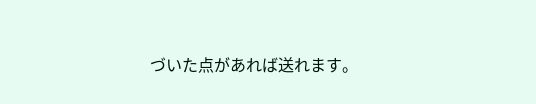づいた点があれば送れます。